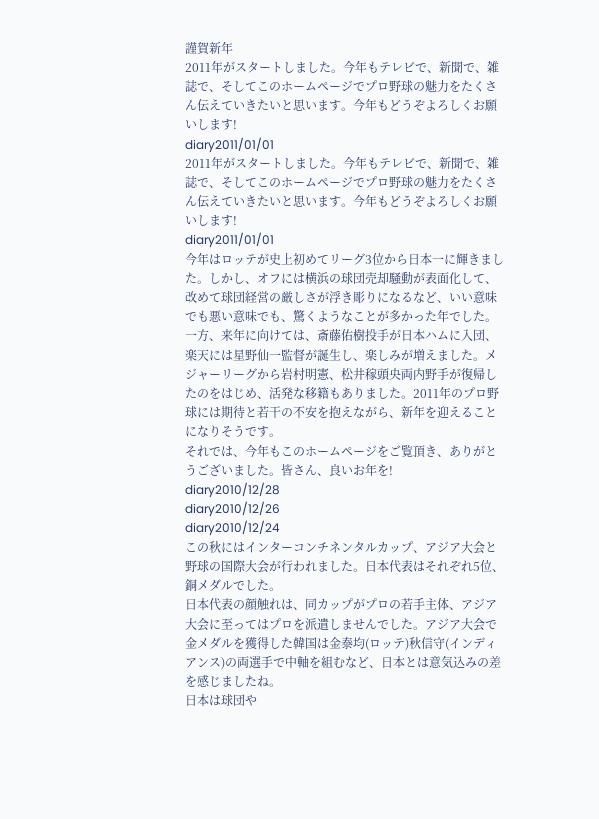謹賀新年
2011年がスタートしました。今年もテレビで、新聞で、雑誌で、そしてこのホームページでプロ野球の魅力をたくさん伝えていきたいと思います。今年もどうぞよろしくお願いします!
diary2011/01/01
2011年がスタートしました。今年もテレビで、新聞で、雑誌で、そしてこのホームページでプロ野球の魅力をたくさん伝えていきたいと思います。今年もどうぞよろしくお願いします!
diary2011/01/01
今年はロッテが史上初めてリーグ3位から日本一に輝きました。しかし、オフには横浜の球団売却騒動が表面化して、改めて球団経営の厳しさが浮き彫りになるなど、いい意味でも悪い意味でも、驚くようなことが多かった年でした。
一方、来年に向けては、斎藤佑樹投手が日本ハムに入団、楽天には星野仙一監督が誕生し、楽しみが増えました。メジャーリーグから岩村明憲、松井稼頭央両内野手が復帰したのをはじめ、活発な移籍もありました。2011年のプロ野球には期待と若干の不安を抱えながら、新年を迎えることになりそうです。
それでは、今年もこのホームページをご覧頂き、ありがとうございました。皆さん、良いお年を!
diary2010/12/28
diary2010/12/26
diary2010/12/24
この秋にはインターコンチネンタルカップ、アジア大会と野球の国際大会が行われました。日本代表はそれぞれ5位、銅メダルでした。
日本代表の顔触れは、同カップがプロの若手主体、アジア大会に至ってはプロを派遣しませんでした。アジア大会で金メダルを獲得した韓国は金泰均(ロッテ)秋信守(インディアンス)の両選手で中軸を組むなど、日本とは意気込みの差を感じましたね。
日本は球団や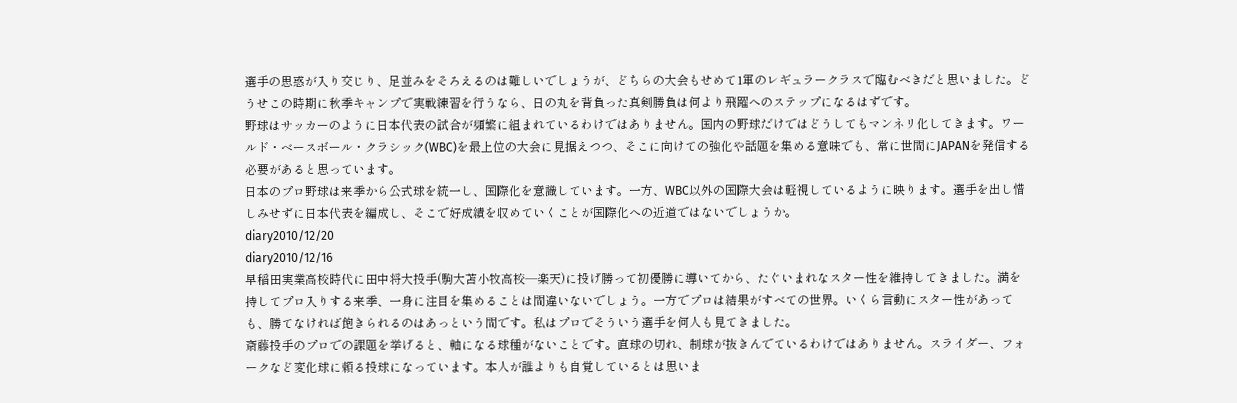選手の思惑が入り交じり、足並みをそろえるのは難しいでしょうが、どちらの大会もせめて1軍のレギュラークラスで臨むべきだと思いました。どうせこの時期に秋季キャンプで実戦練習を行うなら、日の丸を背負った真剣勝負は何より飛躍へのステップになるはずです。
野球はサッカーのように日本代表の試合が頻繁に組まれているわけではありません。国内の野球だけではどうしてもマンネリ化してきます。ワールド・ベースボール・クラシック(WBC)を最上位の大会に見据えつつ、そこに向けての強化や話題を集める意味でも、常に世間にJAPANを発信する必要があると思っています。
日本のプロ野球は来季から公式球を統一し、国際化を意識しています。一方、WBC以外の国際大会は軽視しているように映ります。選手を出し惜しみせずに日本代表を編成し、そこで好成績を収めていくことが国際化への近道ではないでしょうか。
diary2010/12/20
diary2010/12/16
早稲田実業高校時代に田中将大投手(駒大苫小牧高校―楽天)に投げ勝って初優勝に導いてから、たぐいまれなスター性を維持してきました。満を持してプロ入りする来季、一身に注目を集めることは間違いないでしょう。一方でプロは結果がすべての世界。いくら言動にスター性があっても、勝てなければ飽きられるのはあっという間です。私はプロでそういう選手を何人も見てきました。
斎藤投手のプロでの課題を挙げると、軸になる球種がないことです。直球の切れ、制球が抜きんでているわけではありません。スライダー、フォークなど変化球に頼る投球になっています。本人が誰よりも自覚しているとは思いま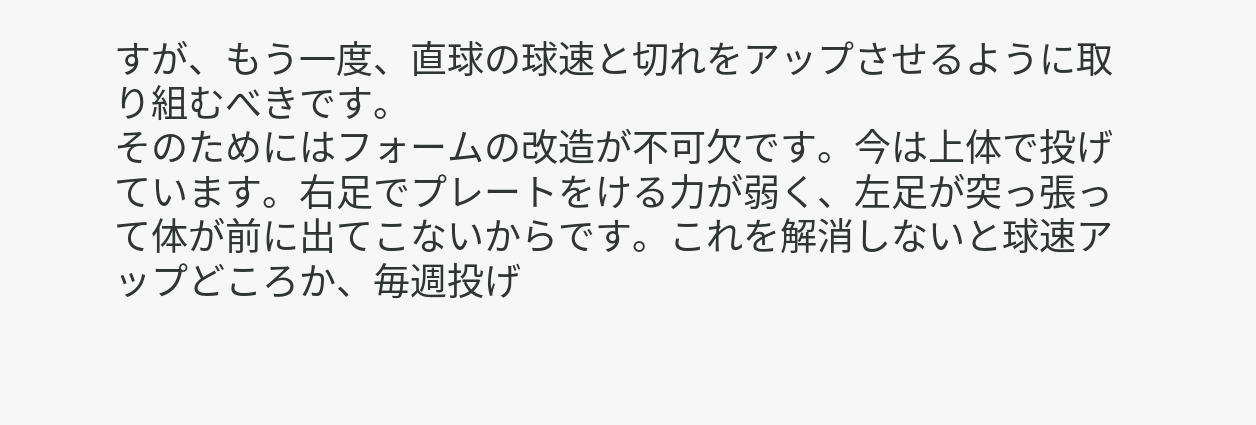すが、もう一度、直球の球速と切れをアップさせるように取り組むべきです。
そのためにはフォームの改造が不可欠です。今は上体で投げています。右足でプレートをける力が弱く、左足が突っ張って体が前に出てこないからです。これを解消しないと球速アップどころか、毎週投げ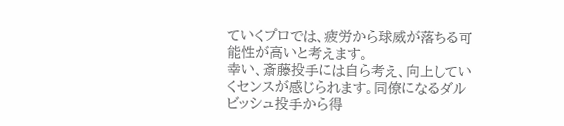ていくプロでは、疲労から球威が落ちる可能性が高いと考えます。
幸い、斎藤投手には自ら考え、向上していくセンスが感じられます。同僚になるダルビッシュ投手から得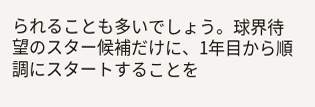られることも多いでしょう。球界待望のスター候補だけに、1年目から順調にスタートすることを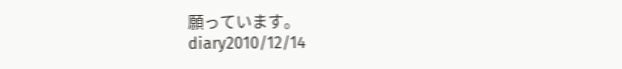願っています。
diary2010/12/14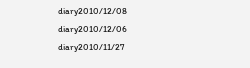diary2010/12/08
diary2010/12/06
diary2010/11/27